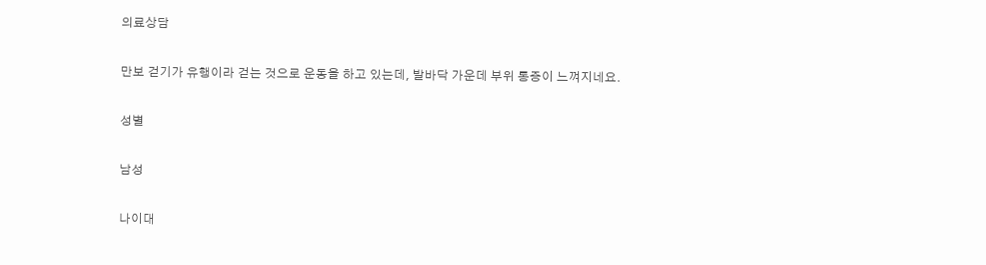의료상담

만보 걷기가 유행이라 걷는 것으로 운동을 하고 있는데, 발바닥 가운데 부위 통증이 느껴지네요.

성별

남성

나이대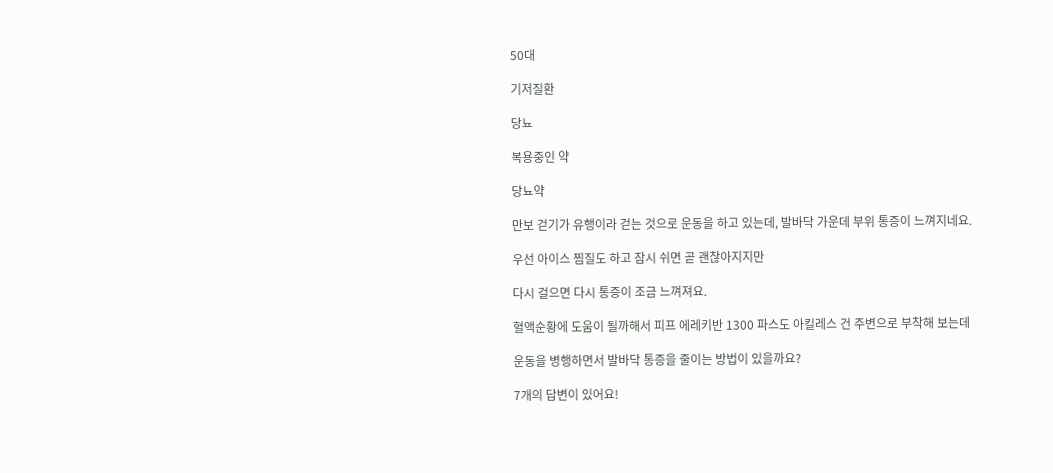50대

기저질환

당뇨

복용중인 약

당뇨약

만보 걷기가 유행이라 걷는 것으로 운동을 하고 있는데, 발바닥 가운데 부위 통증이 느껴지네요.

우선 아이스 찜질도 하고 잠시 쉬면 곧 괜찮아지지만

다시 걸으면 다시 통증이 조금 느껴져요.

혈액순황에 도움이 될까해서 피프 에레키반 1300 파스도 아킬레스 건 주변으로 부착해 보는데

운동을 병행하면서 발바닥 통증을 줄이는 방법이 있을까요?

7개의 답변이 있어요!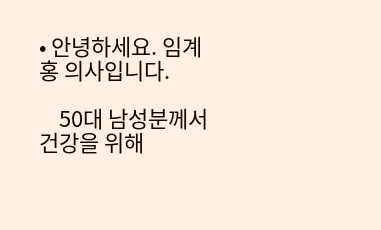• 안녕하세요. 임계홍 의사입니다.

    50대 남성분께서 건강을 위해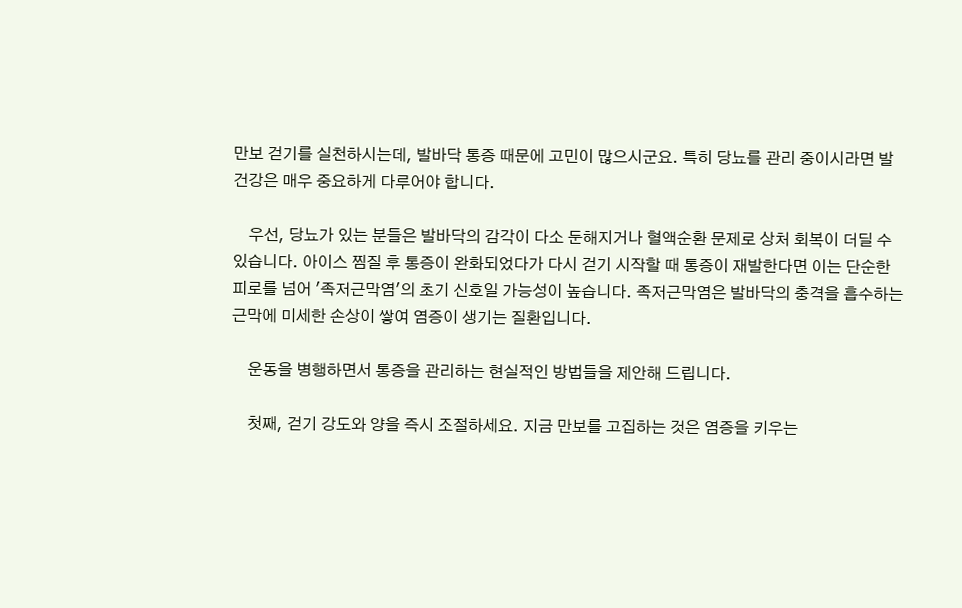만보 걷기를 실천하시는데, 발바닥 통증 때문에 고민이 많으시군요. 특히 당뇨를 관리 중이시라면 발 건강은 매우 중요하게 다루어야 합니다.

    우선, 당뇨가 있는 분들은 발바닥의 감각이 다소 둔해지거나 혈액순환 문제로 상처 회복이 더딜 수 있습니다. 아이스 찜질 후 통증이 완화되었다가 다시 걷기 시작할 때 통증이 재발한다면 이는 단순한 피로를 넘어 '족저근막염'의 초기 신호일 가능성이 높습니다. 족저근막염은 발바닥의 충격을 흡수하는 근막에 미세한 손상이 쌓여 염증이 생기는 질환입니다.

    운동을 병행하면서 통증을 관리하는 현실적인 방법들을 제안해 드립니다.

    첫째, 걷기 강도와 양을 즉시 조절하세요. 지금 만보를 고집하는 것은 염증을 키우는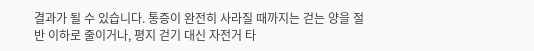결과가 될 수 있습니다. 통증이 완전히 사라질 때까지는 걷는 양을 절반 이하로 줄이거나, 평지 걷기 대신 자전거 타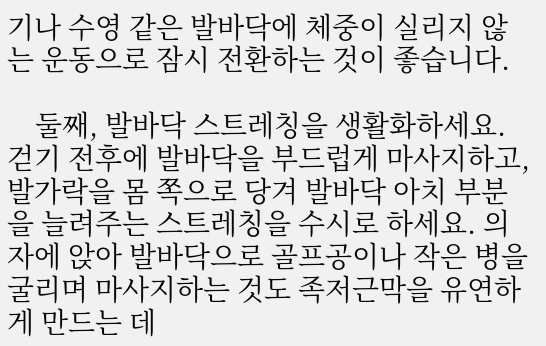기나 수영 같은 발바닥에 체중이 실리지 않는 운동으로 잠시 전환하는 것이 좋습니다.

    둘째, 발바닥 스트레칭을 생활화하세요. 걷기 전후에 발바닥을 부드럽게 마사지하고, 발가락을 몸 쪽으로 당겨 발바닥 아치 부분을 늘려주는 스트레칭을 수시로 하세요. 의자에 앉아 발바닥으로 골프공이나 작은 병을 굴리며 마사지하는 것도 족저근막을 유연하게 만드는 데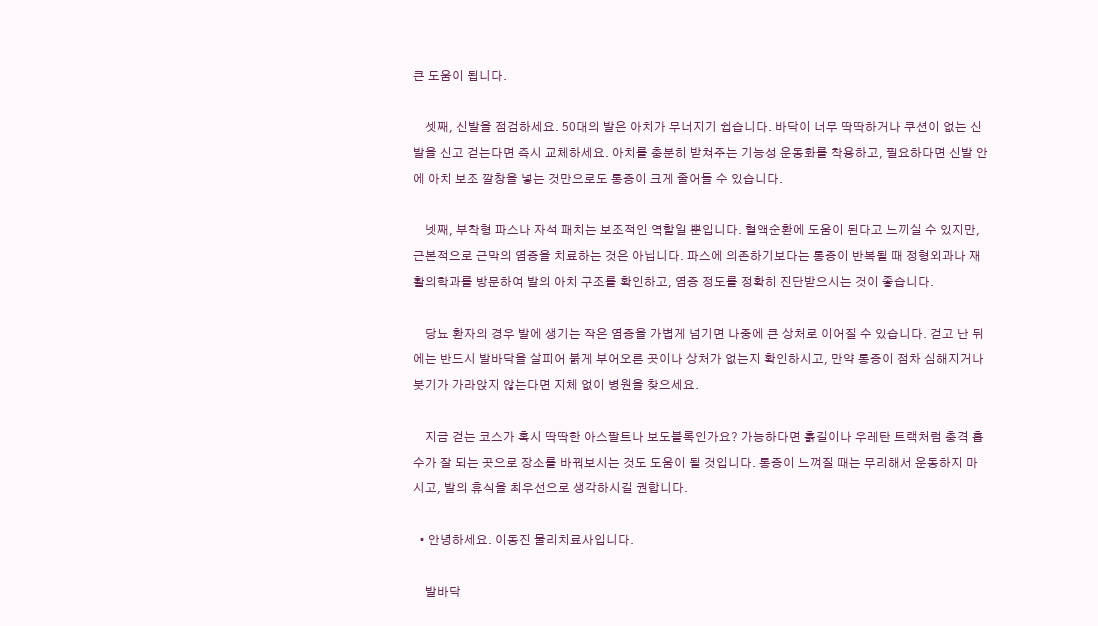큰 도움이 됩니다.

    셋째, 신발을 점검하세요. 50대의 발은 아치가 무너지기 쉽습니다. 바닥이 너무 딱딱하거나 쿠션이 없는 신발을 신고 걷는다면 즉시 교체하세요. 아치를 충분히 받쳐주는 기능성 운동화를 착용하고, 필요하다면 신발 안에 아치 보조 깔창을 넣는 것만으로도 통증이 크게 줄어들 수 있습니다.

    넷째, 부착형 파스나 자석 패치는 보조적인 역할일 뿐입니다. 혈액순환에 도움이 된다고 느끼실 수 있지만, 근본적으로 근막의 염증을 치료하는 것은 아닙니다. 파스에 의존하기보다는 통증이 반복될 때 정형외과나 재활의학과를 방문하여 발의 아치 구조를 확인하고, 염증 정도를 정확히 진단받으시는 것이 좋습니다.

    당뇨 환자의 경우 발에 생기는 작은 염증을 가볍게 넘기면 나중에 큰 상처로 이어질 수 있습니다. 걷고 난 뒤에는 반드시 발바닥을 살피어 붉게 부어오른 곳이나 상처가 없는지 확인하시고, 만약 통증이 점차 심해지거나 붓기가 가라앉지 않는다면 지체 없이 병원을 찾으세요.

    지금 걷는 코스가 혹시 딱딱한 아스팔트나 보도블록인가요? 가능하다면 흙길이나 우레탄 트랙처럼 충격 흡수가 잘 되는 곳으로 장소를 바꿔보시는 것도 도움이 될 것입니다. 통증이 느껴질 때는 무리해서 운동하지 마시고, 발의 휴식을 최우선으로 생각하시길 권합니다.

  • 안녕하세요. 이동진 물리치료사입니다.

    발바닥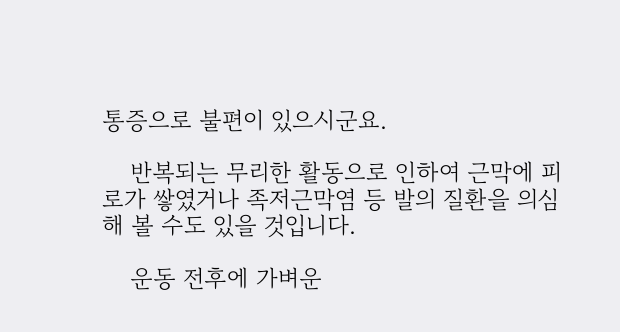통증으로 불편이 있으시군요.

    반복되는 무리한 활동으로 인하여 근막에 피로가 쌓였거나 족저근막염 등 발의 질환을 의심해 볼 수도 있을 것입니다.

    운동 전후에 가벼운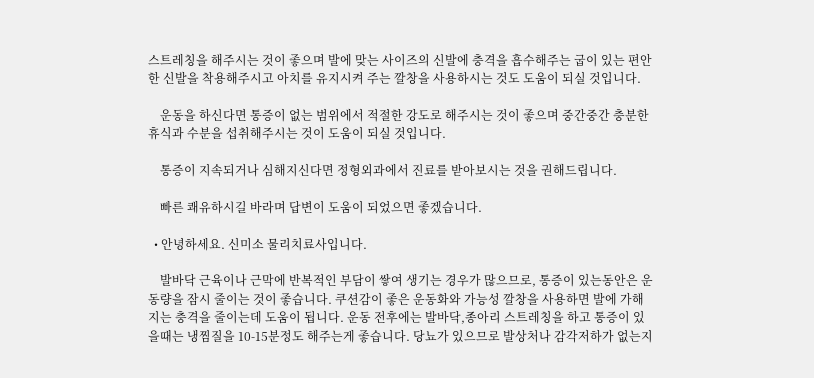스트레칭을 해주시는 것이 좋으며 발에 맞는 사이즈의 신발에 충격을 흡수해주는 굽이 있는 편안한 신발을 착용해주시고 아치를 유지시켜 주는 깔창을 사용하시는 것도 도움이 되실 것입니다.

    운동을 하신다면 통증이 없는 범위에서 적절한 강도로 해주시는 것이 좋으며 중간중간 충분한 휴식과 수분을 섭취해주시는 것이 도움이 되실 것입니다.

    통증이 지속되거나 심해지신다면 정형외과에서 진료를 받아보시는 것을 권해드립니다.

    빠른 쾌유하시길 바라며 답변이 도움이 되었으면 좋겠습니다.

  • 안녕하세요. 신미소 물리치료사입니다.

    발바닥 근육이나 근막에 반복적인 부담이 쌓여 생기는 경우가 많으므로, 통증이 있는동안은 운동량을 잠시 줄이는 것이 좋습니다. 쿠션감이 좋은 운동화와 가능성 깔창을 사용하면 발에 가해지는 충격을 줄이는데 도움이 됩니다. 운동 전후에는 발바닥,종아리 스트레칭을 하고 통증이 있을때는 냉찜질을 10-15분정도 해주는게 좋습니다. 당뇨가 있으므로 발상처나 감각저하가 없는지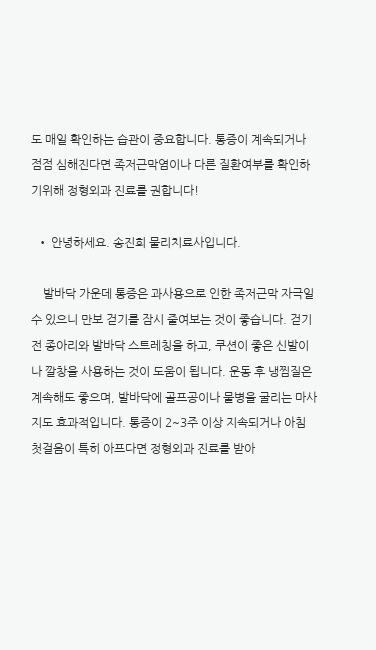도 매일 확인하는 습관이 중요합니다. 통증이 계속되거나 점점 심해진다면 족저근막염이나 다른 질환여부를 확인하기위해 정형외과 진료를 권합니다!

  • 안녕하세요. 송진희 물리치료사입니다.

    발바닥 가운데 통증은 과사용으로 인한 족저근막 자극일 수 있으니 만보 걷기를 잠시 줄여보는 것이 좋습니다. 걷기 전 종아리와 발바닥 스트레칭을 하고, 쿠션이 좋은 신발이나 깔창을 사용하는 것이 도움이 됩니다. 운동 후 냉찜질은 계속해도 좋으며, 발바닥에 골프공이나 물병을 굴리는 마사지도 효과적입니다. 통증이 2~3주 이상 지속되거나 아침 첫걸음이 특히 아프다면 정형외과 진료를 받아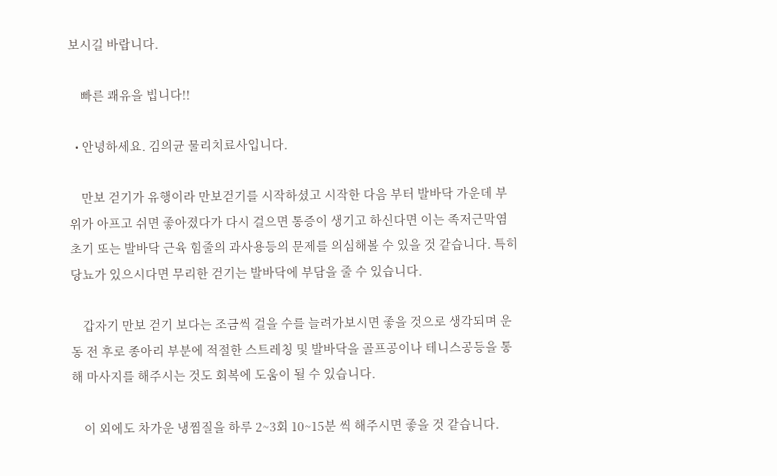보시길 바랍니다.

    빠른 쾌유을 빕니다!!

  • 안녕하세요. 김의균 물리치료사입니다.

    만보 걷기가 유행이라 만보걷기를 시작하셨고 시작한 다음 부터 발바닥 가운데 부위가 아프고 쉬면 좋아졌다가 다시 걸으면 통증이 생기고 하신다면 이는 족저근막염 초기 또는 발바닥 근육 힘줄의 과사용등의 문제를 의심해볼 수 있을 것 같습니다. 특히 당뇨가 있으시다면 무리한 걷기는 발바닥에 부담을 줄 수 있습니다.

    갑자기 만보 걷기 보다는 조금씩 걸을 수를 늘려가보시면 좋을 것으로 생각되며 운동 전 후로 종아리 부분에 적절한 스트레칭 및 발바닥을 골프공이나 테니스공등을 통해 마사지를 해주시는 것도 회복에 도움이 될 수 있습니다.

    이 외에도 차가운 냉찜질을 하루 2~3회 10~15분 씩 해주시면 좋을 것 같습니다.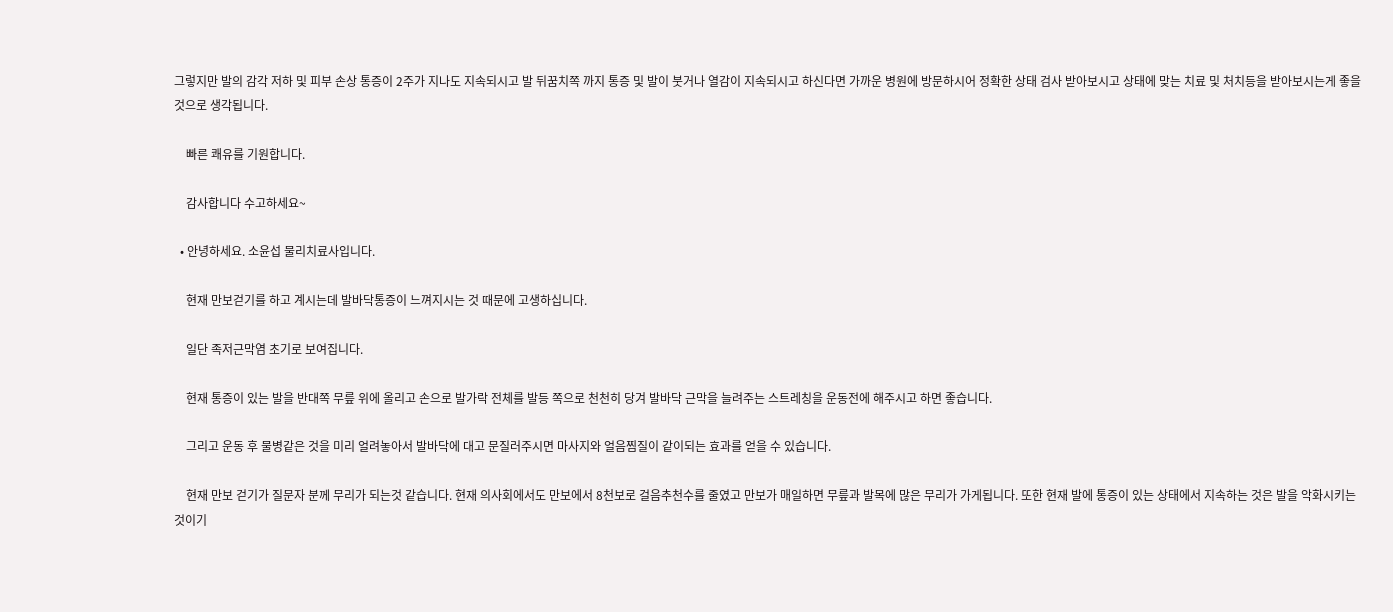그렇지만 발의 감각 저하 및 피부 손상 통증이 2주가 지나도 지속되시고 발 뒤꿈치쪽 까지 통증 및 발이 붓거나 열감이 지속되시고 하신다면 가까운 병원에 방문하시어 정확한 상태 검사 받아보시고 상태에 맞는 치료 및 처치등을 받아보시는게 좋을 것으로 생각됩니다.

    빠른 쾌유를 기원합니다.

    감사합니다 수고하세요~

  • 안녕하세요. 소윤섭 물리치료사입니다.

    현재 만보걷기를 하고 계시는데 발바닥통증이 느껴지시는 것 때문에 고생하십니다.

    일단 족저근막염 초기로 보여집니다.

    현재 통증이 있는 발을 반대쪽 무릎 위에 올리고 손으로 발가락 전체를 발등 쪽으로 천천히 당겨 발바닥 근막을 늘려주는 스트레칭을 운동전에 해주시고 하면 좋습니다.

    그리고 운동 후 물병같은 것을 미리 얼려놓아서 발바닥에 대고 문질러주시면 마사지와 얼음찜질이 같이되는 효과를 얻을 수 있습니다.

    현재 만보 걷기가 질문자 분께 무리가 되는것 같습니다. 현재 의사회에서도 만보에서 8천보로 걸음추천수를 줄였고 만보가 매일하면 무릎과 발목에 많은 무리가 가게됩니다. 또한 현재 발에 통증이 있는 상태에서 지속하는 것은 발을 악화시키는 것이기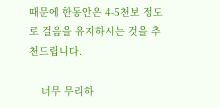때문에 한동안은 4-5천보 정도로 걸음을 유지하시는 것을 추천드립니다.

    너무 무리하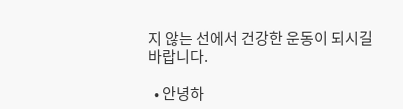지 않는 선에서 건강한 운동이 되시길 바랍니다.

  • 안녕하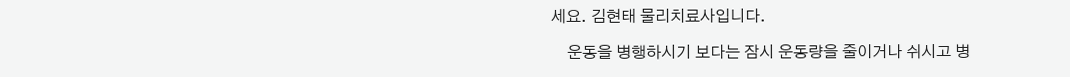세요. 김현태 물리치료사입니다.

    운동을 병행하시기 보다는 잠시 운동량을 줄이거나 쉬시고 병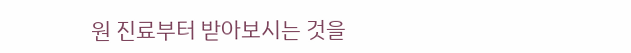원 진료부터 받아보시는 것을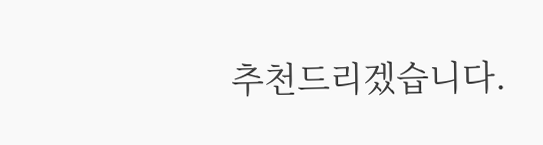추천드리겠습니다.